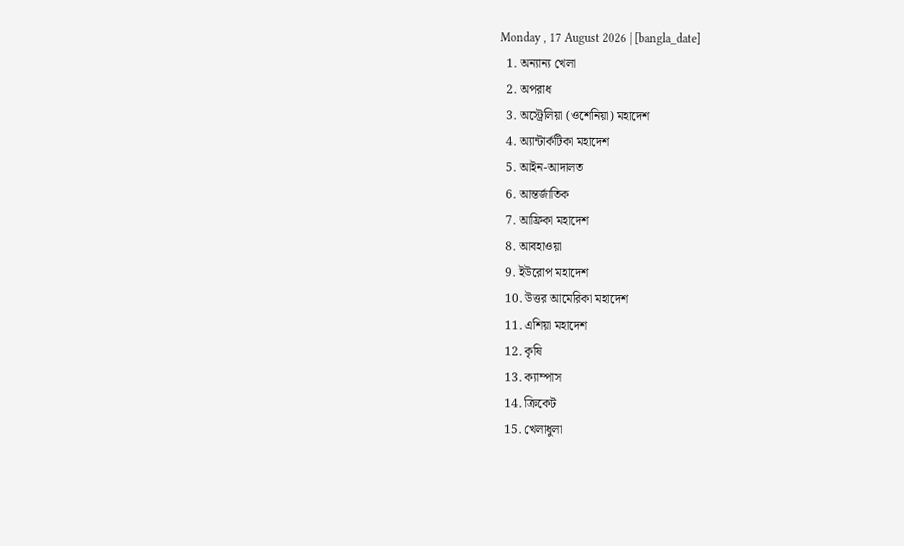Monday , 17 August 2026 | [bangla_date]
  1. অন্যান্য খেলা
  2. অপরাধ
  3. অস্ট্রেলিয়া (ওশেনিয়া) মহাদেশ
  4. অ্যান্টার্কটিকা মহাদেশ
  5. আইন-আদালত
  6. আন্তর্জাতিক
  7. আফ্রিকা মহাদেশ
  8. আবহাওয়া
  9. ইউরোপ মহাদেশ
  10. উত্তর আমেরিকা মহাদেশ
  11. এশিয়া মহাদেশ
  12. কৃষি
  13. ক্যাম্পাস
  14. ক্রিকেট
  15. খেলাধুলা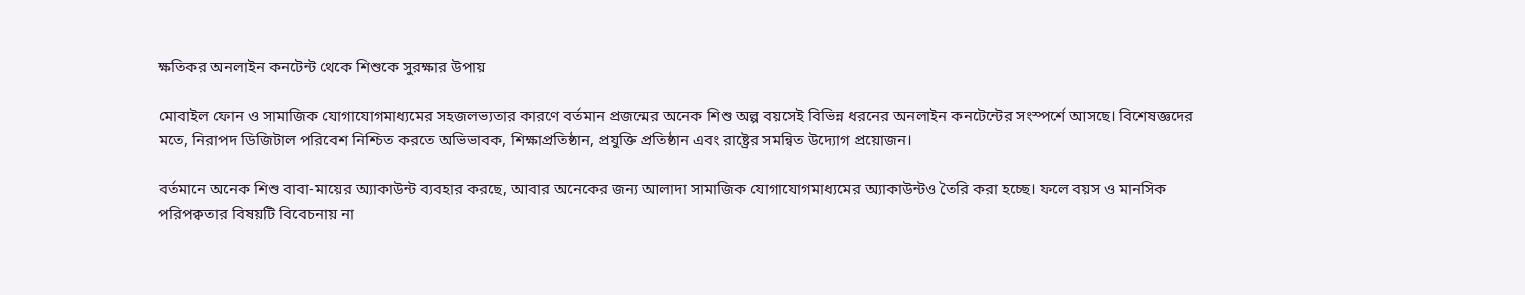ক্ষতিকর অনলাইন কনটেন্ট থেকে শিশুকে সুরক্ষার উপায়

মোবাইল ফোন ও সামাজিক যোগাযোগমাধ্যমের সহজলভ্যতার কারণে বর্তমান প্রজন্মের অনেক শিশু অল্প বয়সেই বিভিন্ন ধরনের অনলাইন কনটেন্টের সংস্পর্শে আসছে। বিশেষজ্ঞদের মতে, নিরাপদ ডিজিটাল পরিবেশ নিশ্চিত করতে অভিভাবক, শিক্ষাপ্রতিষ্ঠান, প্রযুক্তি প্রতিষ্ঠান এবং রাষ্ট্রের সমন্বিত উদ্যোগ প্রয়োজন।

বর্তমানে অনেক শিশু বাবা-মায়ের অ্যাকাউন্ট ব্যবহার করছে, আবার অনেকের জন্য আলাদা সামাজিক যোগাযোগমাধ্যমের অ্যাকাউন্টও তৈরি করা হচ্ছে। ফলে বয়স ও মানসিক পরিপক্বতার বিষয়টি বিবেচনায় না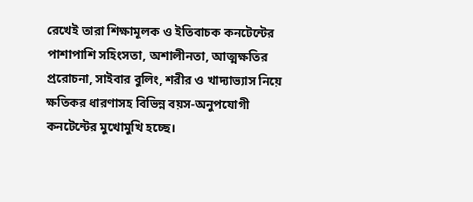রেখেই তারা শিক্ষামূলক ও ইতিবাচক কনটেন্টের পাশাপাশি সহিংসতা, অশালীনতা, আত্মক্ষতির প্ররোচনা, সাইবার বুলিং, শরীর ও খাদ্যাভ্যাস নিয়ে ক্ষতিকর ধারণাসহ বিভিন্ন বয়স-অনুপযোগী কনটেন্টের মুখোমুখি হচ্ছে।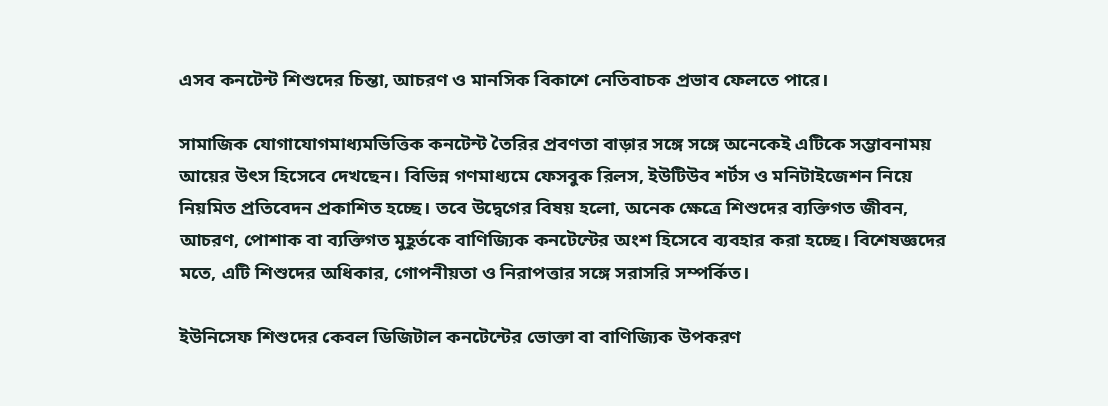এসব কনটেন্ট শিশুদের চিন্তা, আচরণ ও মানসিক বিকাশে নেতিবাচক প্রভাব ফেলতে পারে।

সামাজিক যোগাযোগমাধ্যমভিত্তিক কনটেন্ট তৈরির প্রবণতা বাড়ার সঙ্গে সঙ্গে অনেকেই এটিকে সম্ভাবনাময় আয়ের উৎস হিসেবে দেখছেন। বিভিন্ন গণমাধ্যমে ফেসবুক রিলস, ইউটিউব শর্টস ও মনিটাইজেশন নিয়ে নিয়মিত প্রতিবেদন প্রকাশিত হচ্ছে। তবে উদ্বেগের বিষয় হলো, অনেক ক্ষেত্রে শিশুদের ব্যক্তিগত জীবন, আচরণ, পোশাক বা ব্যক্তিগত মুহূর্তকে বাণিজ্যিক কনটেন্টের অংশ হিসেবে ব্যবহার করা হচ্ছে। বিশেষজ্ঞদের মতে, এটি শিশুদের অধিকার, গোপনীয়তা ও নিরাপত্তার সঙ্গে সরাসরি সম্পর্কিত।

ইউনিসেফ শিশুদের কেবল ডিজিটাল কনটেন্টের ভোক্তা বা বাণিজ্যিক উপকরণ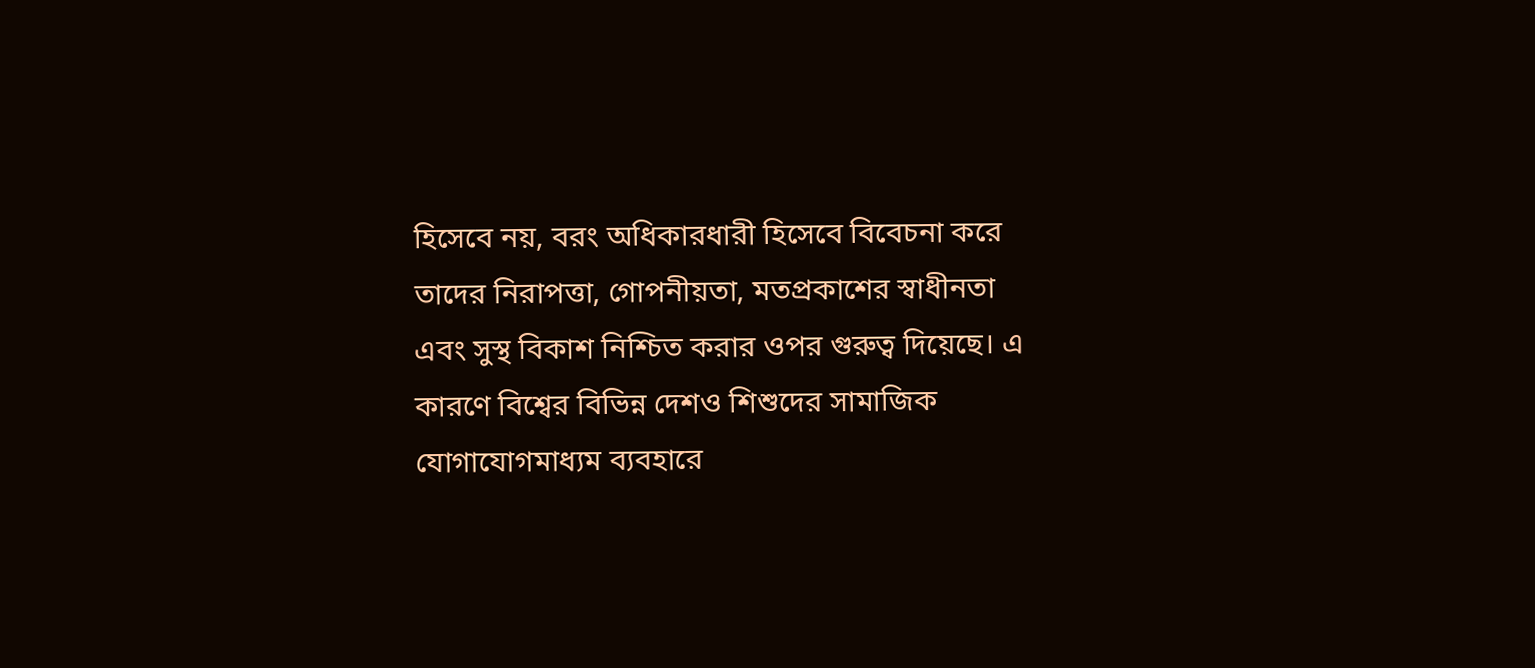হিসেবে নয়, বরং অধিকারধারী হিসেবে বিবেচনা করে তাদের নিরাপত্তা, গোপনীয়তা, মতপ্রকাশের স্বাধীনতা এবং সুস্থ বিকাশ নিশ্চিত করার ওপর গুরুত্ব দিয়েছে। এ কারণে বিশ্বের বিভিন্ন দেশও শিশুদের সামাজিক যোগাযোগমাধ্যম ব্যবহারে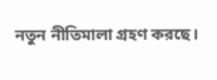নতুন নীতিমালা গ্রহণ করছে।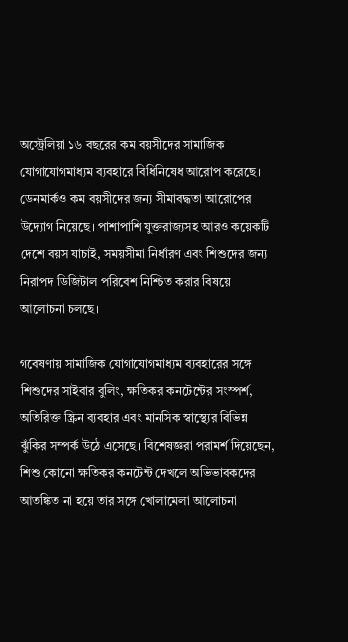অস্ট্রেলিয়া ১৬ বছরের কম বয়সীদের সামাজিক যোগাযোগমাধ্যম ব্যবহারে বিধিনিষেধ আরোপ করেছে। ডেনমার্কও কম বয়সীদের জন্য সীমাবদ্ধতা আরোপের উদ্যোগ নিয়েছে। পাশাপাশি যুক্তরাজ্যসহ আরও কয়েকটি দেশে বয়স যাচাই, সময়সীমা নির্ধারণ এবং শিশুদের জন্য নিরাপদ ডিজিটাল পরিবেশ নিশ্চিত করার বিষয়ে আলোচনা চলছে।

গবেষণায় সামাজিক যোগাযোগমাধ্যম ব্যবহারের সঙ্গে শিশুদের সাইবার বুলিং, ক্ষতিকর কনটেন্টের সংস্পর্শ, অতিরিক্ত স্ক্রিন ব্যবহার এবং মানসিক স্বাস্থ্যের বিভিন্ন ঝুঁকির সম্পর্ক উঠে এসেছে। বিশেষজ্ঞরা পরামর্শ দিয়েছেন, শিশু কোনো ক্ষতিকর কনটেন্ট দেখলে অভিভাবকদের আতঙ্কিত না হয়ে তার সঙ্গে খোলামেলা আলোচনা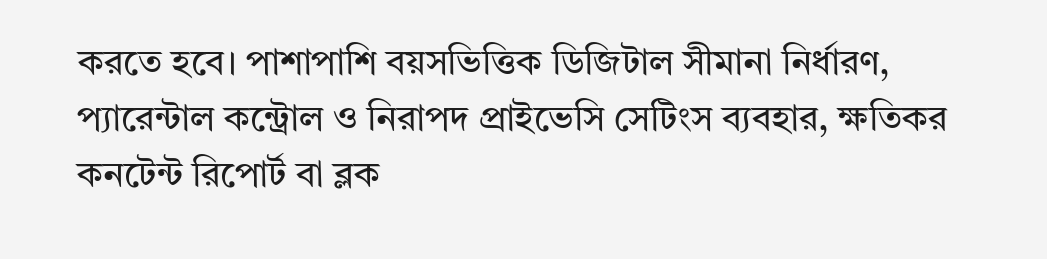করতে হবে। পাশাপাশি বয়সভিত্তিক ডিজিটাল সীমানা নির্ধারণ, প্যারেন্টাল কন্ট্রোল ও নিরাপদ প্রাইভেসি সেটিংস ব্যবহার, ক্ষতিকর কনটেন্ট রিপোর্ট বা ব্লক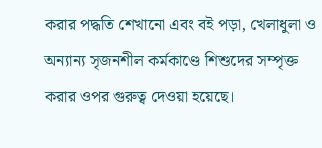করার পদ্ধতি শেখানো এবং বই পড়া, খেলাধুলা ও অন্যান্য সৃজনশীল কর্মকাণ্ডে শিশুদের সম্পৃক্ত করার ওপর গুরুত্ব দেওয়া হয়েছে।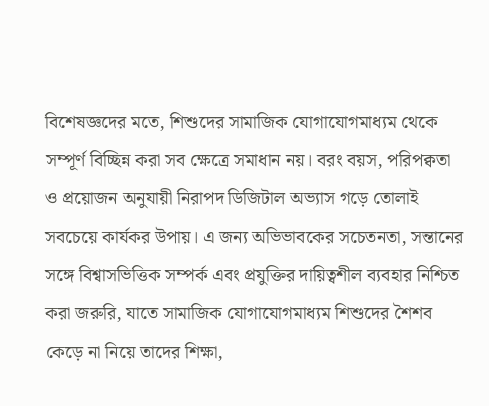বিশেষজ্ঞদের মতে, শিশুদের সামাজিক যোগাযোগমাধ্যম থেকে সম্পূর্ণ বিচ্ছিন্ন করা সব ক্ষেত্রে সমাধান নয়। বরং বয়স, পরিপক্বতা ও প্রয়োজন অনুযায়ী নিরাপদ ডিজিটাল অভ্যাস গড়ে তোলাই সবচেয়ে কার্যকর উপায়। এ জন্য অভিভাবকের সচেতনতা, সন্তানের সঙ্গে বিশ্বাসভিত্তিক সম্পর্ক এবং প্রযুক্তির দায়িত্বশীল ব্যবহার নিশ্চিত করা জরুরি, যাতে সামাজিক যোগাযোগমাধ্যম শিশুদের শৈশব কেড়ে না নিয়ে তাদের শিক্ষা,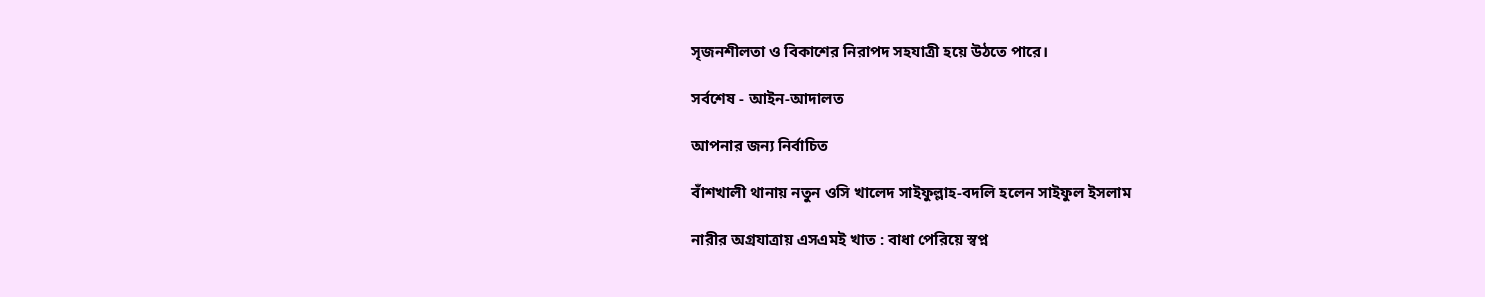সৃজনশীলতা ও বিকাশের নিরাপদ সহযাত্রী হয়ে উঠতে পারে।

সর্বশেষ - আইন-আদালত

আপনার জন্য নির্বাচিত

বাঁশখালী থানায় নতুন ওসি খালেদ সাইফুল্লাহ-বদলি হলেন সাইফুল ইসলাম

নারীর অগ্রযাত্রায় এসএমই খাত : বাধা পেরিয়ে স্বপ্ন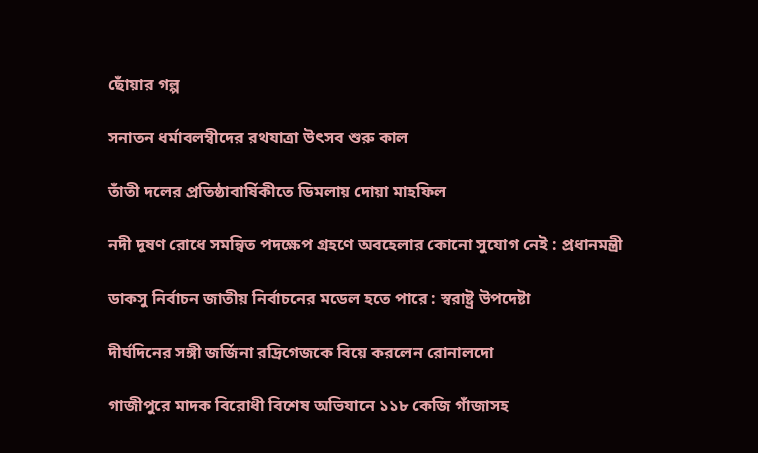ছোঁয়ার গল্প

সনাতন ধর্মাবলম্বীদের রথযাত্রা উৎসব শুরু কাল

তাঁতী দলের প্রতিষ্ঠাবার্ষিকীতে ডিমলায় দোয়া মাহফিল

নদী দূষণ রোধে সমন্বিত পদক্ষেপ গ্রহণে অবহেলার কোনো সুযোগ নেই : প্রধানমন্ত্রী

ডাকসু নির্বাচন জাতীয় নির্বাচনের মডেল হতে পারে : স্বরাষ্ট্র উপদেষ্টা

দীর্ঘদিনের সঙ্গী জর্জিনা রদ্রিগেজকে বিয়ে করলেন রোনালদো

গাজীপুরে মাদক বিরোধী বিশেষ অভিযানে ১১৮ কেজি গাঁজাসহ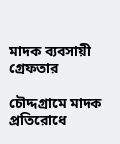মাদক ব্যবসায়ী গ্রেফতার

চৌদ্দগ্রামে মাদক প্রতিরোধে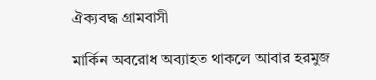ঐক্যবদ্ধ গ্রামবাসী

মার্কিন অবরোধ অব্যাহত থাকলে আবার হরমুজ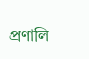প্রণালি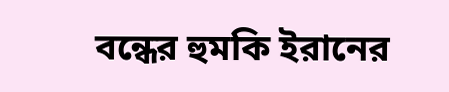বন্ধের হুমকি ইরানের